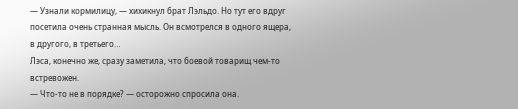— Узнали кормилицу, — хихикнул брат Лэльдо. Но тут его вдруг посетила очень странная мысль. Он всмотрелся в одного ящера, в другого, в третьего…
Лэса, конечно же, сразу заметила, что боевой товарищ чем-то встревожен.
— Что-то не в порядке? — осторожно спросила она.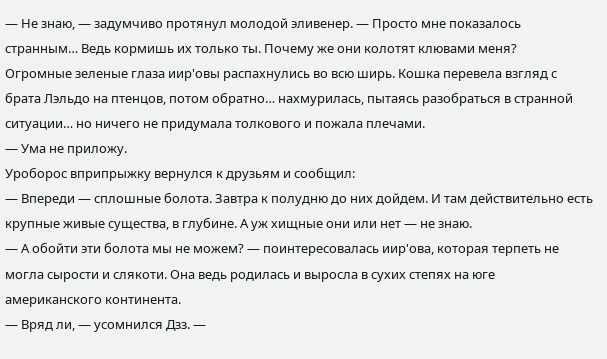— Не знаю, — задумчиво протянул молодой эливенер. — Просто мне показалось странным… Ведь кормишь их только ты. Почему же они колотят клювами меня?
Огромные зеленые глаза иир'овы распахнулись во всю ширь. Кошка перевела взгляд с брата Лэльдо на птенцов, потом обратно… нахмурилась, пытаясь разобраться в странной ситуации… но ничего не придумала толкового и пожала плечами.
— Ума не приложу.
Уроборос вприпрыжку вернулся к друзьям и сообщил:
— Впереди — сплошные болота. Завтра к полудню до них дойдем. И там действительно есть крупные живые существа, в глубине. А уж хищные они или нет — не знаю.
— А обойти эти болота мы не можем? — поинтересовалась иир'ова, которая терпеть не могла сырости и слякоти. Она ведь родилась и выросла в сухих степях на юге американского континента.
— Вряд ли, — усомнился Дзз. —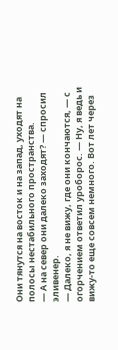Они тянутся на восток и на запад, уходят на полосы нестабильного пространства.
— А на север они далеко заходят? — спросил эливенер.
— Далеко, я не вижу, где они кончаются, — с огорчением ответил уроборос. — Ну, я ведь и вижу-то еще совсем немного. Вот лет через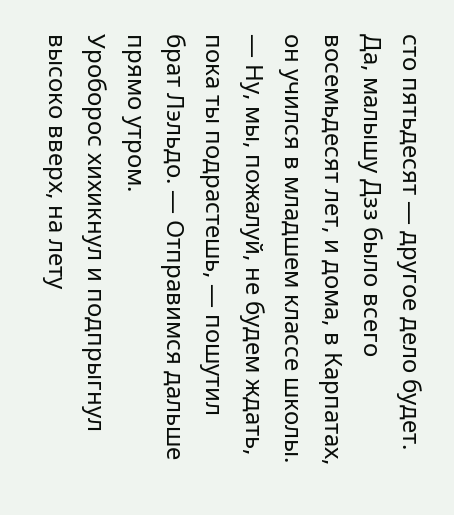сто пятьдесят — другое дело будет.
Да, малышу Дзз было всего восемьдесят лет, и дома, в Карпатах, он учился в младшем классе школы.
— Ну, мы, пожалуй, не будем ждать, пока ты подрастешь, — пошутил брат Лэльдо. — Отправимся дальше прямо утром.
Уроборос хихикнул и подпрыгнул высоко вверх, на лету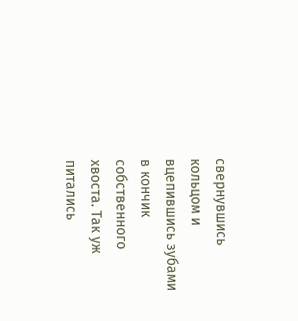свернувшись кольцом и вцепившись зубами в кончик собственного хвоста. Так уж питались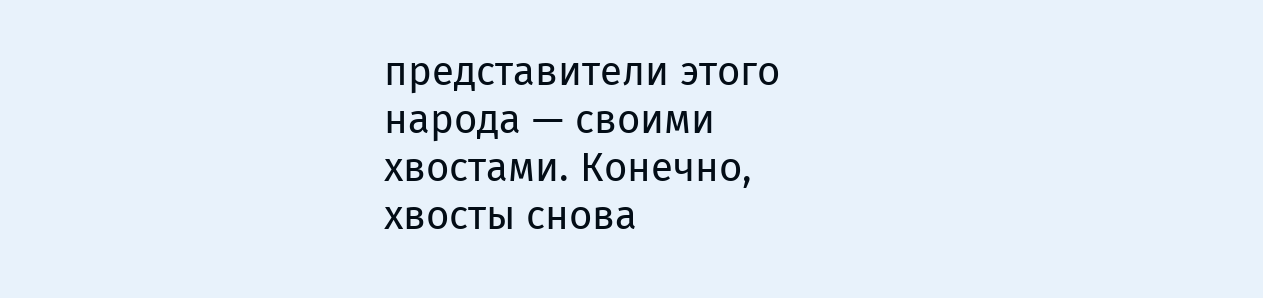представители этого народа — своими хвостами. Конечно, хвосты снова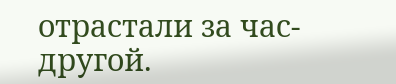отрастали за час-другой.